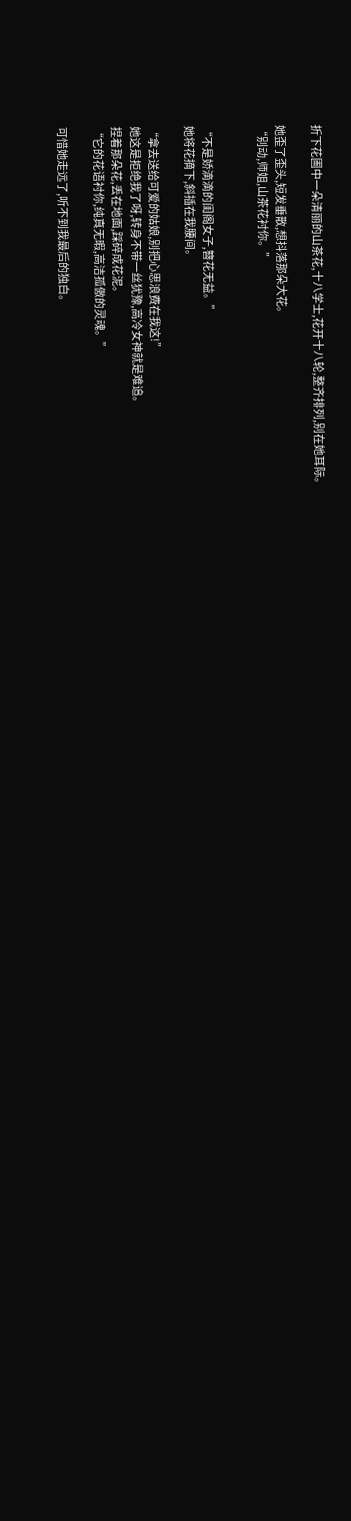折下花圃中一朵清丽的山茶花,十八学士,花开十八轮,整齐排列,别在她耳际。

她歪了歪头,短发垂散,想抖落那朵大花。
“别动,师姐,山茶花衬你。”


“不是娇滴滴的闺阁女子,簪花无益。”
她将花摘下,斜插在我腰间。

“拿去送给可爱的姑娘,别把心思浪费在我这!”
她这是拒绝我了呀,转身不带一丝犹豫,高冷女神就是难追。
捏着那朵花,丢在地面,踩碎成花泥。
“它的花语衬你,纯真无暇,高洁孤傲的灵魂。”

可惜她走远了,听不到我最后的独白。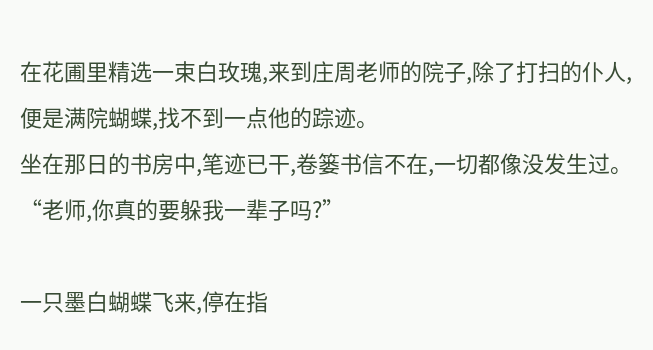在花圃里精选一束白玫瑰,来到庄周老师的院子,除了打扫的仆人,便是满院蝴蝶,找不到一点他的踪迹。
坐在那日的书房中,笔迹已干,卷篓书信不在,一切都像没发生过。
“老师,你真的要躲我一辈子吗?”

一只墨白蝴蝶飞来,停在指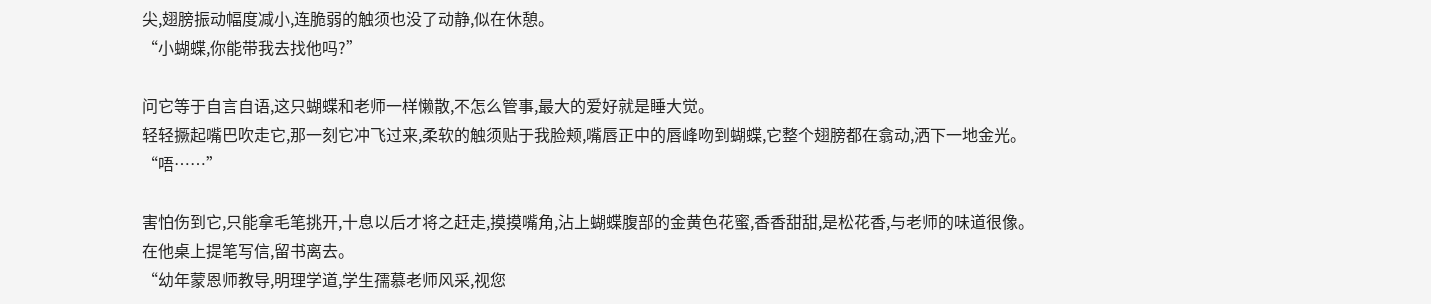尖,翅膀振动幅度减小,连脆弱的触须也没了动静,似在休憩。
“小蝴蝶,你能带我去找他吗?”

问它等于自言自语,这只蝴蝶和老师一样懒散,不怎么管事,最大的爱好就是睡大觉。
轻轻撅起嘴巴吹走它,那一刻它冲飞过来,柔软的触须贴于我脸颊,嘴唇正中的唇峰吻到蝴蝶,它整个翅膀都在翕动,洒下一地金光。
“唔……”

害怕伤到它,只能拿毛笔挑开,十息以后才将之赶走,摸摸嘴角,沾上蝴蝶腹部的金黄色花蜜,香香甜甜,是松花香,与老师的味道很像。
在他桌上提笔写信,留书离去。
“幼年蒙恩师教导,明理学道,学生孺慕老师风采,视您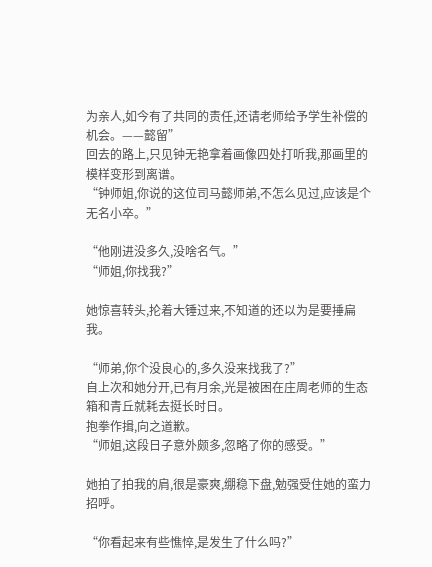为亲人,如今有了共同的责任,还请老师给予学生补偿的机会。——懿留”
回去的路上,只见钟无艳拿着画像四处打听我,那画里的模样变形到离谱。
“钟师姐,你说的这位司马懿师弟,不怎么见过,应该是个无名小卒。”

“他刚进没多久,没啥名气。”
“师姐,你找我?”

她惊喜转头,抡着大锤过来,不知道的还以为是要捶扁我。

“师弟,你个没良心的,多久没来找我了?”
自上次和她分开,已有月余,光是被困在庄周老师的生态箱和青丘就耗去挺长时日。
抱拳作揖,向之道歉。
“师姐,这段日子意外颇多,忽略了你的感受。”

她拍了拍我的肩,很是豪爽,绷稳下盘,勉强受住她的蛮力招呼。

“你看起来有些憔悴,是发生了什么吗?”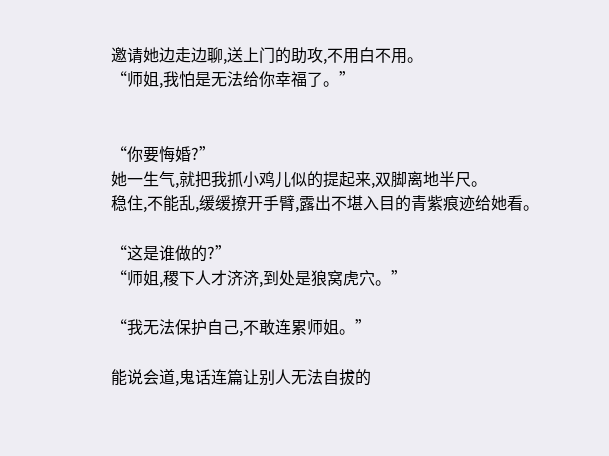邀请她边走边聊,送上门的助攻,不用白不用。
“师姐,我怕是无法给你幸福了。”


“你要悔婚?”
她一生气,就把我抓小鸡儿似的提起来,双脚离地半尺。
稳住,不能乱,缓缓撩开手臂,露出不堪入目的青紫痕迹给她看。

“这是谁做的?”
“师姐,稷下人才济济,到处是狼窝虎穴。”

“我无法保护自己,不敢连累师姐。”

能说会道,鬼话连篇让别人无法自拔的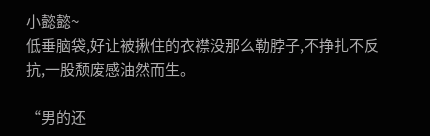小懿懿~
低垂脑袋,好让被揪住的衣襟没那么勒脖子,不挣扎不反抗,一股颓废感油然而生。

“男的还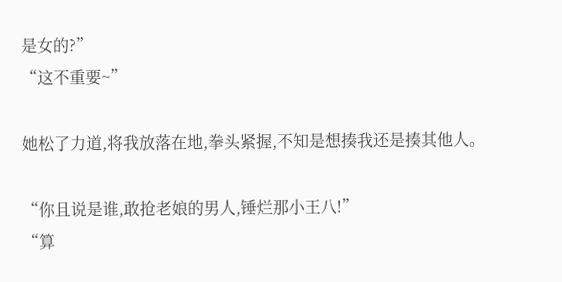是女的?”
“这不重要~”

她松了力道,将我放落在地,拳头紧握,不知是想揍我还是揍其他人。

“你且说是谁,敢抢老娘的男人,锤烂那小王八!”
“算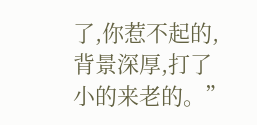了,你惹不起的,背景深厚,打了小的来老的。”